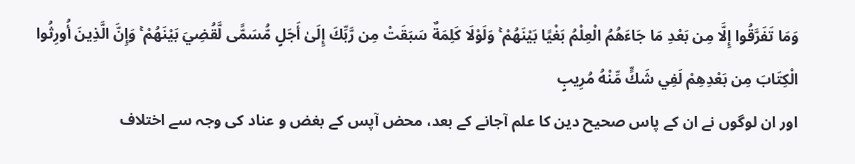وَمَا تَفَرَّقُوا إِلَّا مِن بَعْدِ مَا جَاءَهُمُ الْعِلْمُ بَغْيًا بَيْنَهُمْ ۚ وَلَوْلَا كَلِمَةٌ سَبَقَتْ مِن رَّبِّكَ إِلَىٰ أَجَلٍ مُّسَمًّى لَّقُضِيَ بَيْنَهُمْ ۚ وَإِنَّ الَّذِينَ أُورِثُوا الْكِتَابَ مِن بَعْدِهِمْ لَفِي شَكٍّ مِّنْهُ مُرِيبٍ
اور ان لوگوں نے ان کے پاس صحیح دین کا علم آجانے کے بعد، محض آپس کے بغض و عناد کی وجہ سے اختلاف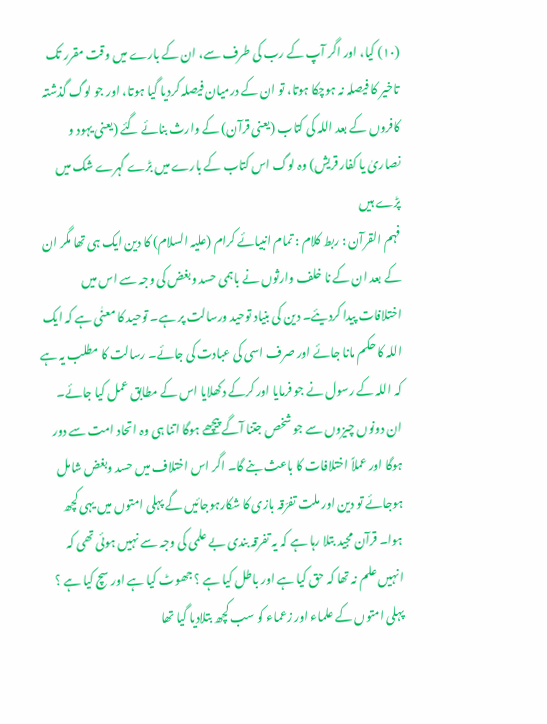(١٠) کیا، اور اگر آپ کے رب کی طرف سے، ان کے بارے میں وقت مقرر تک تاخیر کا فیصلہ نہ ہوچکا ہوتا، تو ان کے درمیان فیصلہ کردیا گیا ہوتا، اور جو لوگ گذشتہ کافروں کے بعد اللہ کی کتاب (یعنی قرآن) کے وارث بنائے گئے (یعنی یہود و نصاریٰ یا کفار قریش) وہ لوگ اس کتاب کے بارے میں بڑے گہرے شک میں پڑے ہیں
فہم القرآن : ربط کلام : تمام انبیائے کرام (علیہ السلام) کا دین ایک ہی تھا مگر ان کے بعد ان کے نا خلف وارثوں نے باہمی حسد وبغض کی وجہ سے اس میں اختلافات پیدا کردیئے۔ دین کی بنیاد توحید ورسالت پر ہے۔ توحید کا معنٰی ہے کہ ایک اللہ کا حکم مانا جائے اور صرف اسی کی عبادت کی جائے۔ رسالت کا مطلب یہ ہے کہ اللہ کے رسول نے جو فرمایا اور کرکے دکھلایا اس کے مطابق عمل کیا جائے۔ ان دونوں چیزوں سے جو شخص جتنا آگے پیچھے ہوگا اتنا ہی وہ اتحاد امت سے دور ہوگا اور عملاً اختلافات کا باعث بنے گا۔ اگر اس اختلاف میں حسد وبغض شامل ہوجائے تو دین اور ملت تفرّقہ بازی کا شکارہوجائیں گے پہلی امتوں میں یہی کچھ ہوا۔ قرآن مجید بتلا رہا ہے کہ یہ تفرقہ بندی بے علمی کی وجہ سے نہیں ہوئی تھی کہ انہیں علم نہ تھا کہ حق کیا ہے اور باطل کیا ہے ؟ جھوٹ کیا ہے اور سچ کیا ہے ؟ پہلی امتوں کے علماء اور زعماء کو سب کچھ بتلادیا گیا تھا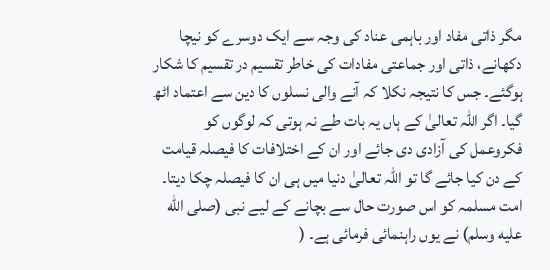مگر ذاتی مفاد اور باہمی عناد کی وجہ سے ایک دوسرے کو نیچا دکھانے، ذاتی اور جماعتی مفادات کی خاطر تقسیم در تقسیم کا شکار ہوگئے۔ جس کا نتیجہ نکلا کہ آنے والی نسلوں کا دین سے اعتماد اٹھ گیا۔ اگر اللہ تعالیٰ کے ہاں یہ بات طے نہ ہوتی کہ لوگوں کو فکروعمل کی آزادی دی جائے اور ان کے اختلافات کا فیصلہ قیامت کے دن کیا جائے گا تو اللہ تعالیٰ دنیا میں ہی ان کا فیصلہ چکا دیتا۔ امت مسلمہ کو اس صورت حال سے بچانے کے لیے نبی (صلى الله عليه وسلم) نے یوں راہنمائی فرمائی ہے۔ (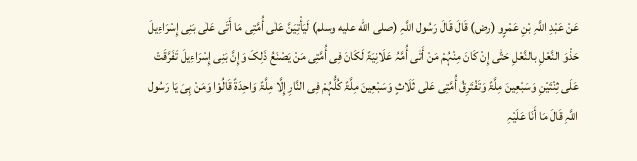عَنْ عَبْدِ اللَّہِ بْنِ عَمْرٍو (رض) قَالَ قَالَ رَسُول اللَّہِ (صلى الله عليه وسلم) لَیَأْتِیَنَّ عَلٰی أُمَّتِی مَا أَتَی عَلٰی بَنِی إِسْرَاءِیلَ حَذْوَ النَّعْلِ بالنَّعْلِ حَتّٰی إِنْ کَانَ مِنْہُمْ مَنْ أَتٰی أُمَّہُ عَلَانِیَۃً لَکَانَ فِی أُمَّتِی مَنْ یَصْنَعُ ذَلِکَ وَإِنَّ بَنِی إِسْرَاءِیلَ تَفَرَّقَتْ عَلَی ثِنْتَیْنِ وَسَبْعِینَ مِلَّۃً وَتَفْتَرِقُ أُمَّتِی عَلٰی ثَلَاثٍ وَسَبْعِینَ مِلَّۃً کُلُّہُمْ فِی النَّارِ إِلَّا مِلَّۃً وَاحِدَۃً قَالُوْا وَمَنْ ہِیَ یَا رَسُول اللَّہِ قَالَ مَا أَنَا عَلَیْہِ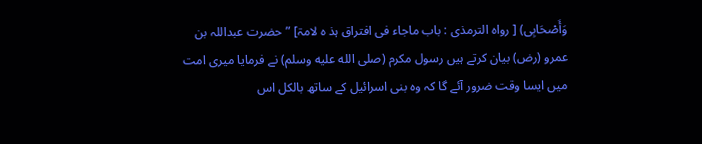وَأَصْحَابِی) [ رواہ الترمذی : باب ماجاء فی افتراق ہذ ہ لامۃ] ” حضرت عبداللہ بن عمرو (رض) بیان کرتے ہیں رسول مکرم (صلى الله عليه وسلم) نے فرمایا میری امت میں ایسا وقت ضرور آئے گا کہ وہ بنی اسرائیل کے ساتھ بالکل اس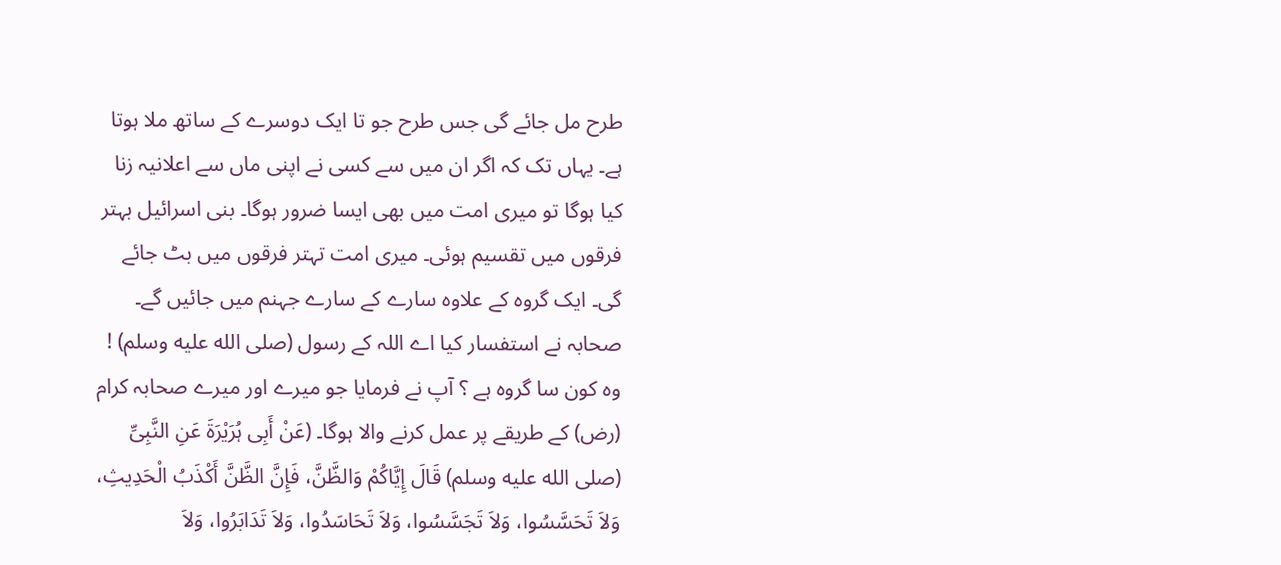طرح مل جائے گی جس طرح جو تا ایک دوسرے کے ساتھ ملا ہوتا ہے۔ یہاں تک کہ اگر ان میں سے کسی نے اپنی ماں سے اعلانیہ زنا کیا ہوگا تو میری امت میں بھی ایسا ضرور ہوگا۔ بنی اسرائیل بہتر فرقوں میں تقسیم ہوئی۔ میری امت تہتر فرقوں میں بٹ جائے گی۔ ایک گروہ کے علاوہ سارے کے سارے جہنم میں جائیں گے۔ صحابہ نے استفسار کیا اے اللہ کے رسول (صلى الله عليه وسلم) ! وہ کون سا گروہ ہے ؟ آپ نے فرمایا جو میرے اور میرے صحابہ کرام (رض) کے طریقے پر عمل کرنے والا ہوگا۔ (عَنْ أَبِی ہُرَیْرَۃَ عَنِ النَّبِیِّ (صلى الله عليه وسلم) قَالَ إِیَّاکُمْ وَالظَّنَّ، فَإِنَّ الظَّنَّ أَکْذَبُ الْحَدِیثِ، وَلاَ تَحَسَّسُوا، وَلاَ تَجَسَّسُوا، وَلاَ تَحَاسَدُوا، وَلاَ تَدَابَرُوا، وَلاَ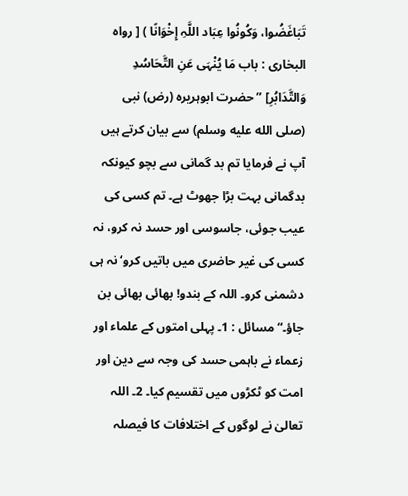تَبَاغَضُوا، وَکُونُوا عِبَاد اللَّہِ إِخْوَانًا ) [ رواہ البخاری : باب مَا یُنْہَی عَنِ التَّحَاسُدِ وَالتَّدَابُرِ] ” حضرت ابوہریرہ (رض) نبی (صلى الله عليه وسلم) سے بیان کرتے ہیں آپ نے فرمایا تم بد گمانی سے بچو کیونکہ بدگمانی بہت بڑا جھوٹ ہے۔ تم کسی کی عیب جوئی، جاسوسی اور حسد نہ کرو، نہ کسی کی غیر حاضری میں باتیں کرو‘ نہ ہی دشمنی کرو۔ اللہ کے بندو! بھائی بھائی بن جاؤ۔“ مسائل : 1۔ پہلی امتوں کے علماء اور زعماء نے باہمی حسد کی وجہ سے دین اور امت کو ٹکڑوں میں تقسیم کیا۔ 2۔ اللہ تعالیٰ نے لوگوں کے اختلافات کا فیصلہ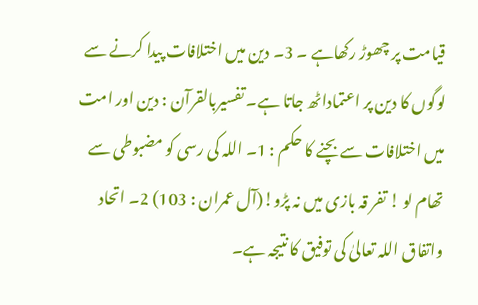قیامت پر چھوڑ رکھاہے ۔ 3۔ دین میں اختلافات پیدا کرنے سے لوگوں کا دین پر اعتماداٹھ جاتا ہے۔ تفسیربالقرآن : دین اور امت میں اختلافات سے بچنے کا حکم : 1۔ اللہ کی رسی کو مضبوطی سے تھام لو ! تفر قہ بازی میں نہ پڑو!(آل عمران : 103) 2۔ اتحاد واتفاق اللہ تعالیٰ کی توفیق کا نتیجہ ہے۔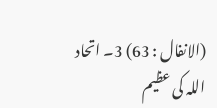(الانفال : 63) 3۔ اتحاد اللہ کی عظیم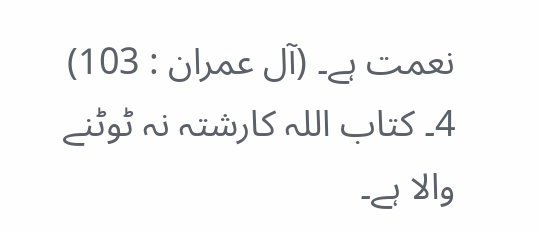نعمت ہے۔ (آل عمران : 103) 4۔ کتاب اللہ کارشتہ نہ ٹوٹنے والا ہے۔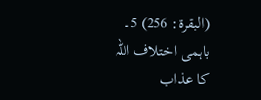(البقرۃ: 256) 5۔ باہمی اختلاف اللہ کا عذاب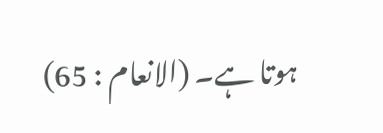ہوتا ہے۔ (الانعام : 65)